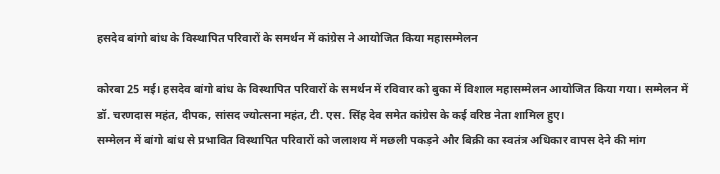हसदेव बांगो बांध के विस्थापित परिवारों के समर्थन में कांग्रेस ने आयोजित किया महासम्मेलन

कोरबा 25 मई। हसदेव बांगो बांध के विस्थापित परिवारों के समर्थन में रविवार को बुका में विशाल महासम्मेलन आयोजित किया गया। सम्मेलन में डॉ. चरणदास महंत, दीपक, सांसद ज्योत्सना महंत, टी. एस. सिंह देव समेत कांग्रेस के कई वरिष्ठ नेता शामिल हुए।
सम्मेलन में बांगो बांध से प्रभावित विस्थापित परिवारों को जलाशय में मछली पकड़ने और बिक्री का स्वतंत्र अधिकार वापस देने की मांग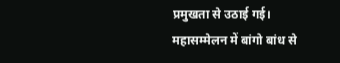प्रमुखता से उठाई गई।
महासम्मेलन में बांगो बांध से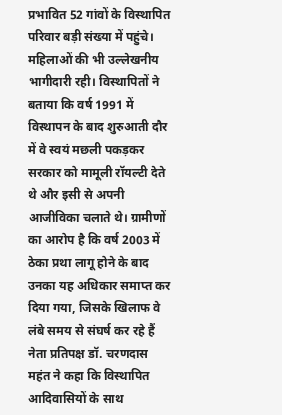प्रभावित 52 गांवों के विस्थापित परिवार बड़ी संख्या में पहुंचे। महिलाओं की भी उल्लेखनीय भागीदारी रही। विस्थापितों ने बताया कि वर्ष 1991 में विस्थापन के बाद शुरुआती दौर में वे स्वयं मछली पकड़कर सरकार को मामूली रॉयल्टी देते थे और इसी से अपनी आजीविका चलाते थे। ग्रामीणों का आरोप है कि वर्ष 2003 में ठेका प्रथा लागू होने के बाद उनका यह अधिकार समाप्त कर दिया गया, जिसके खिलाफ वे लंबे समय से संघर्ष कर रहे हैं
नेता प्रतिपक्ष डॉ. चरणदास महंत ने कहा कि विस्थापित आदिवासियों के साथ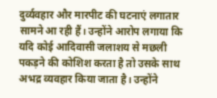दुर्व्यवहार और मारपीट की घटनाएं लगातार सामने आ रही हैं। उन्होंने आरोप लगाया कि यदि कोई आदिवासी जलाशय से मछली पकड़ने की कोशिश करता है तो उसके साथ अभद्र व्यवहार किया जाता है। उन्होंने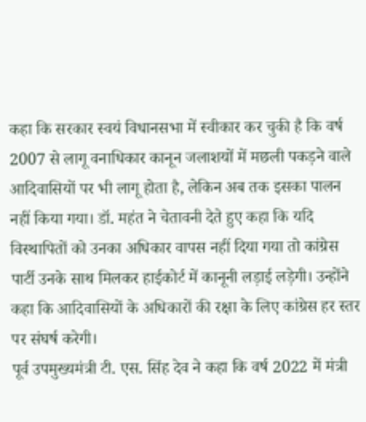कहा कि सरकार स्वयं विधानसभा में स्वीकार कर चुकी है कि वर्ष 2007 से लागू वनाधिकार कानून जलाशयों में मछली पकड़ने वाले आदिवासियों पर भी लागू होता है, लेकिन अब तक इसका पालन नहीं किया गया। डॉ. महंत ने चेतावनी देते हुए कहा कि यदि विस्थापितों को उनका अधिकार वापस नहीं दिया गया तो कांग्रेस पार्टी उनके साथ मिलकर हाईकोर्ट में कानूनी लड़ाई लड़ेगी। उन्होंने कहा कि आदिवासियों के अधिकारों की रक्षा के लिए कांग्रेस हर स्तर पर संघर्ष करेगी।
पूर्व उपमुख्यमंत्री टी. एस. सिंह देव ने कहा कि वर्ष 2022 में मंत्री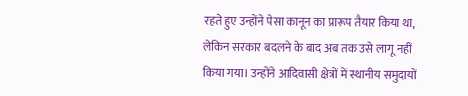रहते हुए उन्होंने पेसा कानून का प्रारूप तैयार किया था, लेकिन सरकार बदलने के बाद अब तक उसे लागू नहीं किया गया। उन्होंने आदिवासी क्षेत्रों में स्थानीय समुदायों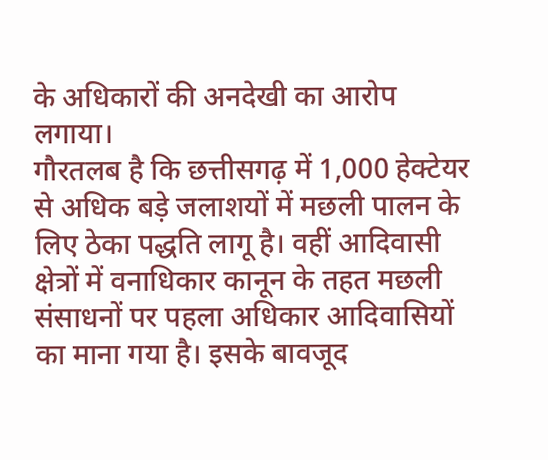के अधिकारों की अनदेखी का आरोप लगाया।
गौरतलब है कि छत्तीसगढ़ में 1,000 हेक्टेयर से अधिक बड़े जलाशयों में मछली पालन के लिए ठेका पद्धति लागू है। वहीं आदिवासी क्षेत्रों में वनाधिकार कानून के तहत मछली संसाधनों पर पहला अधिकार आदिवासियों का माना गया है। इसके बावजूद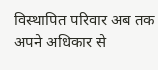विस्थापित परिवार अब तक अपने अधिकार से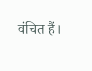वंचित हैं।